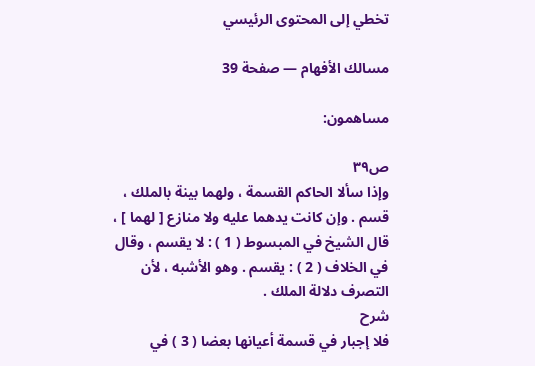تخطي إلى المحتوى الرئيسي

مسالك الأفهام — صفحة 39

مساهمون:

ص٣٩
وإذا سألا الحاكم القسمة ، ولهما بينة بالملك ، قسم . وإن كانت يدهما عليه ولا منازع [ لهما ] ، قال الشيخ في المبسوط ( 1 ) : لا يقسم ، وقال في الخلاف ( 2 ) : يقسم . وهو الأشبه ، لأن التصرف دلالة الملك .
شرح
فلا إجبار في قسمة أعيانها بعضا ( 3 ) في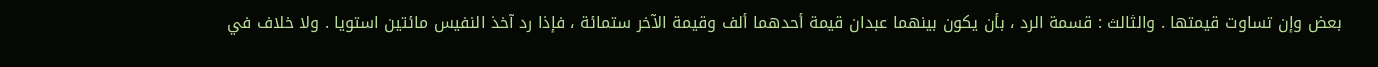بعض وإن تساوت قيمتها . والثالث : قسمة الرد ، بأن يكون بينهما عبدان قيمة أحدهما ألف وقيمة الآخر ستمائة ، فإذا رد آخذ النفيس مائتين استويا . ولا خلاف في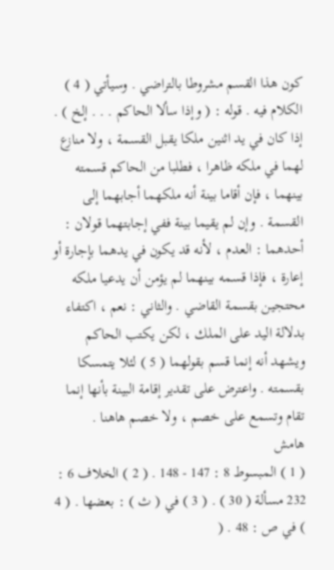كون هذا القسم مشروطا بالتراضي . وسيأتي ( 4 ) الكلام فيه . قوله : ( وإذا سألا الحاكم . . . إلخ ) . إذا كان في يد اثنين ملكا يقبل القسمة ، ولا منازع لهما في ملكه ظاهرا ، فطلبا من الحاكم قسمته بينهما ، فإن أقاما بينة أنه ملكهما أجابهما إلى القسمة . وإن لم يقيما بينة ففي إجابتهما قولان : أحدهما : العدم ، لأنه قد يكون في يدهما بإجارة أو إعارة ، فإذا قسمه بينهما لم يؤمن أن يدعيا ملكه محتجين بقسمة القاضي . والثاني : نعم ، اكتفاء بدلالة اليد على الملك ، لكن يكتب الحاكم ويشهد أنه إنما قسم بقولهما ( 5 ) لئلا يتمسكا بقسمته . واعترض على تقدير إقامة البينة بأنها إنما تقام وتسمع على خصم ، ولا خصم هاهنا .
هامش
( 1 ) المبسوط 8 : 147 - 148 . ( 2 ) الخلاف 6 : 232 مسألة ( 30 ) . ( 3 ) في ( ث ) : بعضها . ( 4 ) في ص : 48 . (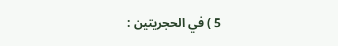5 ) في الحجريتين :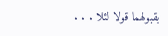بقبولهما قولا لئلا . . .